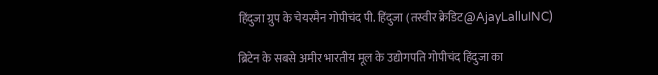हिंदुजा ग्रुप के चेयरमैन गोपीचंद पी. हिंदुजा (तस्वीर क्रेडिट@AjayLalluINC)

ब्रिटेन के सबसे अमीर भारतीय मूल के उद्योगपति गोपीचंद हिंदुजा का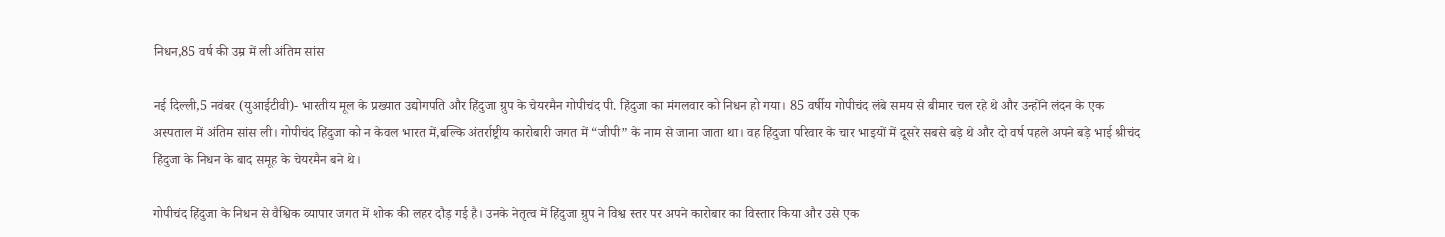निधन,85 वर्ष की उम्र में ली अंतिम सांस

नई दिल्ली,5 नवंबर (युआईटीवी)- भारतीय मूल के प्रख्यात उद्योगपति और हिंदुजा ग्रुप के चेयरमैन गोपीचंद पी. हिंदुजा का मंगलवार को निधन हो गया। 85 वर्षीय गोपीचंद लंबे समय से बीमार चल रहे थे और उन्होंने लंदन के एक अस्पताल में अंतिम सांस ली। गोपीचंद हिंदुजा को न केवल भारत में,बल्कि अंतर्राष्ट्रीय कारोबारी जगत में “जीपी” के नाम से जाना जाता था। वह हिंदुजा परिवार के चार भाइयों में दूसरे सबसे बड़े थे और दो वर्ष पहले अपने बड़े भाई श्रीचंद हिंदुजा के निधन के बाद समूह के चेयरमैन बने थे।

गोपीचंद हिंदुजा के निधन से वैश्विक व्यापार जगत में शोक की लहर दौड़ गई है। उनके नेतृत्व में हिंदुजा ग्रुप ने विश्व स्तर पर अपने कारोबार का विस्तार किया और उसे एक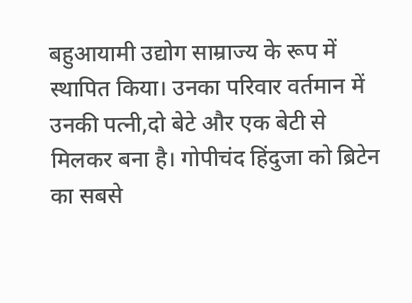बहुआयामी उद्योग साम्राज्य के रूप में स्थापित किया। उनका परिवार वर्तमान में उनकी पत्नी,दो बेटे और एक बेटी से मिलकर बना है। गोपीचंद हिंदुजा को ब्रिटेन का सबसे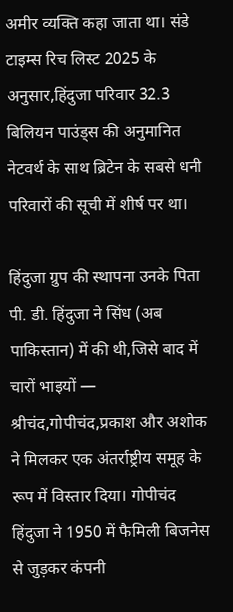अमीर व्यक्ति कहा जाता था। संडे टाइम्स रिच लिस्ट 2025 के अनुसार,हिंदुजा परिवार 32.3 बिलियन पाउंड्स की अनुमानित नेटवर्थ के साथ ब्रिटेन के सबसे धनी परिवारों की सूची में शीर्ष पर था।

हिंदुजा ग्रुप की स्थापना उनके पिता पी. डी. हिंदुजा ने सिंध (अब पाकिस्तान) में की थी,जिसे बाद में चारों भाइयों — श्रीचंद,गोपीचंद,प्रकाश और अशोक ने मिलकर एक अंतर्राष्ट्रीय समूह के रूप में विस्तार दिया। गोपीचंद हिंदुजा ने 1950 में फैमिली बिजनेस से जुड़कर कंपनी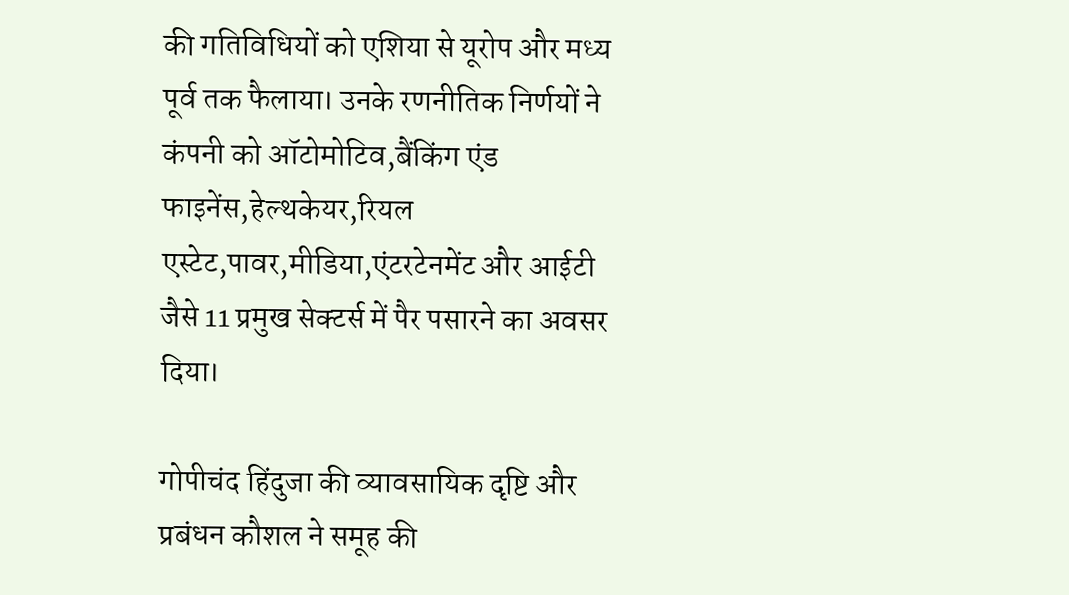की गतिविधियों को एशिया से यूरोप और मध्य पूर्व तक फैलाया। उनके रणनीतिक निर्णयों ने कंपनी को ऑटोमोटिव,बैंकिंग एंड फाइनेंस,हेल्थकेयर,रियल एस्टेट,पावर,मीडिया,एंटरटेनमेंट और आईटी जैसे 11 प्रमुख सेक्टर्स में पैर पसारने का अवसर दिया।

गोपीचंद हिंदुजा की व्यावसायिक दृष्टि और प्रबंधन कौशल ने समूह की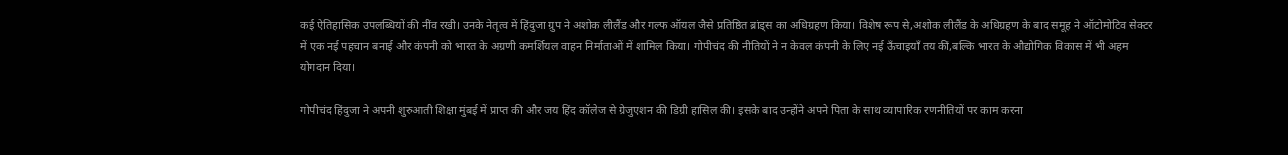कई ऐतिहासिक उपलब्धियों की नींव रखी। उनके नेतृत्व में हिंदुजा ग्रुप ने अशोक लीलैंड और गल्फ ऑयल जैसे प्रतिष्ठित ब्रांड्स का अधिग्रहण किया। विशेष रूप से,अशोक लीलैंड के अधिग्रहण के बाद समूह ने ऑटोमोटिव सेक्टर में एक नई पहचान बनाई और कंपनी को भारत के अग्रणी कमर्शियल वाहन निर्माताओं में शामिल किया। गोपीचंद की नीतियों ने न केवल कंपनी के लिए नई ऊँचाइयाँ तय कीं,बल्कि भारत के औद्योगिक विकास में भी अहम योगदान दिया।

गोपीचंद हिंदुजा ने अपनी शुरुआती शिक्षा मुंबई में प्राप्त की और जय हिंद कॉलेज से ग्रेजुएशन की डिग्री हासिल की। इसके बाद उन्होंने अपने पिता के साथ व्यापारिक रणनीतियों पर काम करना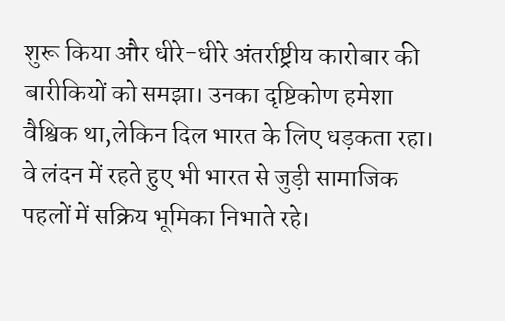शुरू किया और धीरे-धीरे अंतर्राष्ट्रीय कारोबार की बारीकियों को समझा। उनका दृष्टिकोण हमेशा वैश्विक था,लेकिन दिल भारत के लिए धड़कता रहा। वे लंदन में रहते हुए भी भारत से जुड़ी सामाजिक पहलों में सक्रिय भूमिका निभाते रहे।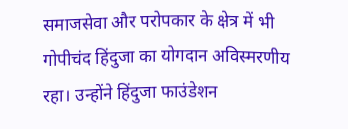समाजसेवा और परोपकार के क्षेत्र में भी गोपीचंद हिंदुजा का योगदान अविस्मरणीय रहा। उन्होंने हिंदुजा फाउंडेशन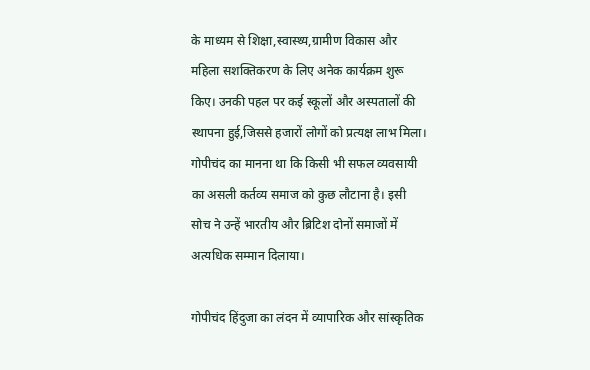के माध्यम से शिक्षा,स्वास्थ्य,ग्रामीण विकास और महिला सशक्तिकरण के लिए अनेक कार्यक्रम शुरू किए। उनकी पहल पर कई स्कूलों और अस्पतालों की स्थापना हुई,जिससे हजारों लोगों को प्रत्यक्ष लाभ मिला। गोपीचंद का मानना था कि किसी भी सफल व्यवसायी का असली कर्तव्य समाज को कुछ लौटाना है। इसी सोच ने उन्हें भारतीय और ब्रिटिश दोनों समाजों में अत्यधिक सम्मान दिलाया।

गोपीचंद हिंदुजा का लंदन में व्यापारिक और सांस्कृतिक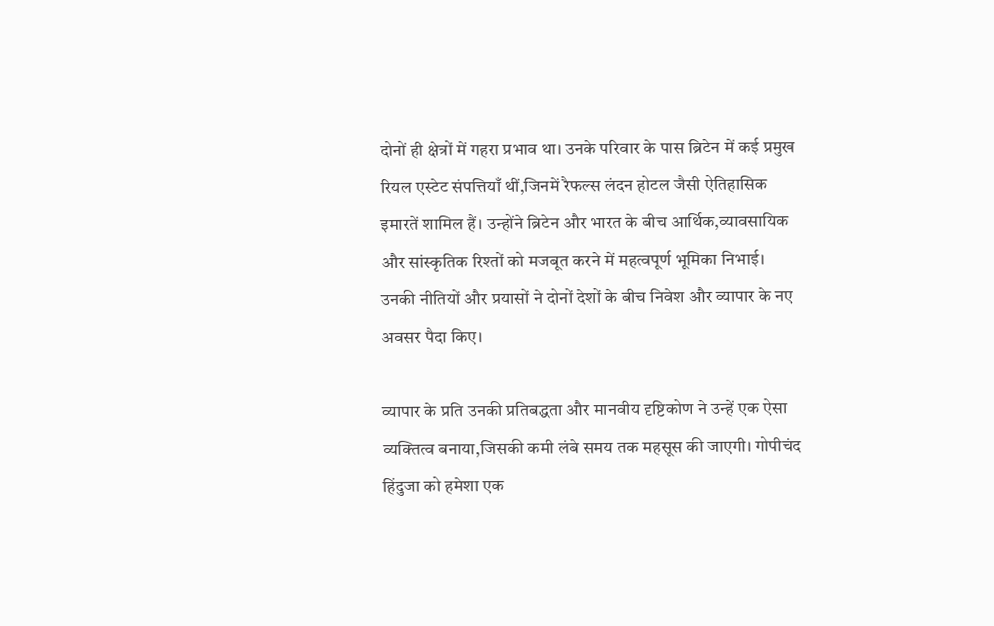दोनों ही क्षेत्रों में गहरा प्रभाव था। उनके परिवार के पास ब्रिटेन में कई प्रमुख रियल एस्टेट संपत्तियाँ थीं,जिनमें रैफल्स लंदन होटल जैसी ऐतिहासिक इमारतें शामिल हैं। उन्होंने ब्रिटेन और भारत के बीच आर्थिक,व्यावसायिक और सांस्कृतिक रिश्तों को मजबूत करने में महत्वपूर्ण भूमिका निभाई। उनकी नीतियों और प्रयासों ने दोनों देशों के बीच निवेश और व्यापार के नए अवसर पैदा किए।

व्यापार के प्रति उनकी प्रतिबद्धता और मानवीय दृष्टिकोण ने उन्हें एक ऐसा व्यक्तित्व बनाया,जिसकी कमी लंबे समय तक महसूस की जाएगी। गोपीचंद हिंदुजा को हमेशा एक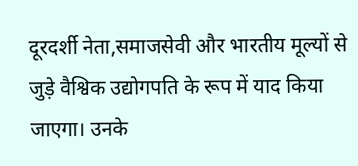दूरदर्शी नेता,समाजसेवी और भारतीय मूल्यों से जुड़े वैश्विक उद्योगपति के रूप में याद किया जाएगा। उनके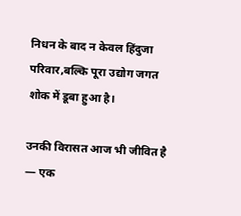निधन के बाद न केवल हिंदुजा परिवार,बल्कि पूरा उद्योग जगत शोक में डूबा हुआ है।

उनकी विरासत आज भी जीवित है — एक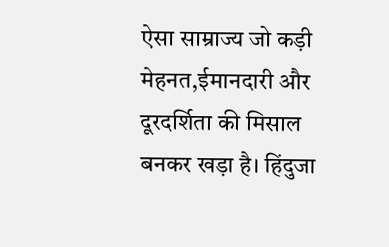ऐसा साम्राज्य जो कड़ी मेहनत,ईमानदारी और दूरदर्शिता की मिसाल बनकर खड़ा है। हिंदुजा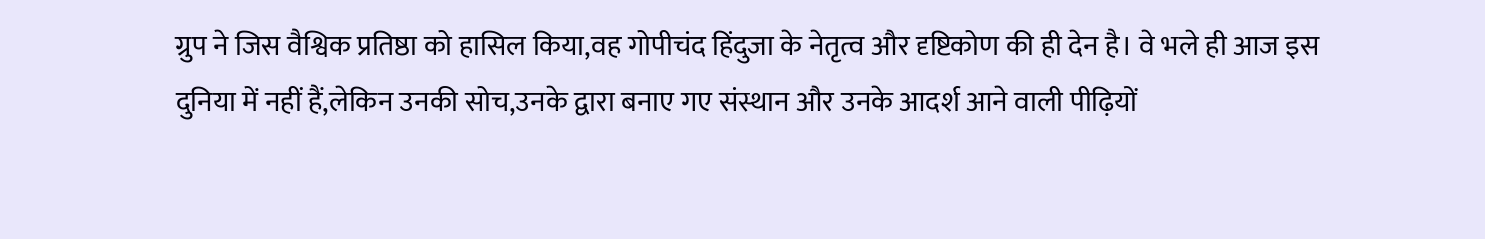ग्रुप ने जिस वैश्विक प्रतिष्ठा को हासिल किया,वह गोपीचंद हिंदुजा के नेतृत्व और दृष्टिकोण की ही देन है। वे भले ही आज इस दुनिया में नहीं हैं,लेकिन उनकी सोच,उनके द्वारा बनाए गए संस्थान और उनके आदर्श आने वाली पीढ़ियों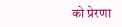को प्रेरणा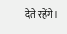देते रहेंगे।